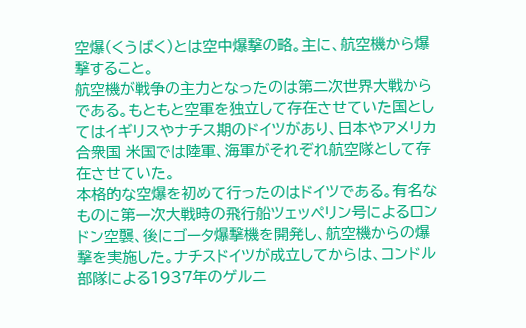空爆(くうばく)とは空中爆撃の略。主に、航空機から爆撃すること。
航空機が戦争の主力となったのは第二次世界大戦からである。もともと空軍を独立して存在させていた国としてはイギリスやナチス期のドイツがあり、日本やアメリカ合衆国 米国では陸軍、海軍がそれぞれ航空隊として存在させていた。
本格的な空爆を初めて行ったのはドイツである。有名なものに第一次大戦時の飛行船ツェッペリン号によるロンドン空襲、後にゴータ爆撃機を開発し、航空機からの爆撃を実施した。ナチスドイツが成立してからは、コンドル部隊による1937年のゲルニ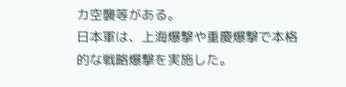カ空襲等がある。
日本軍は、上海爆撃や重慶爆撃で本格的な戦略爆撃を実施した。